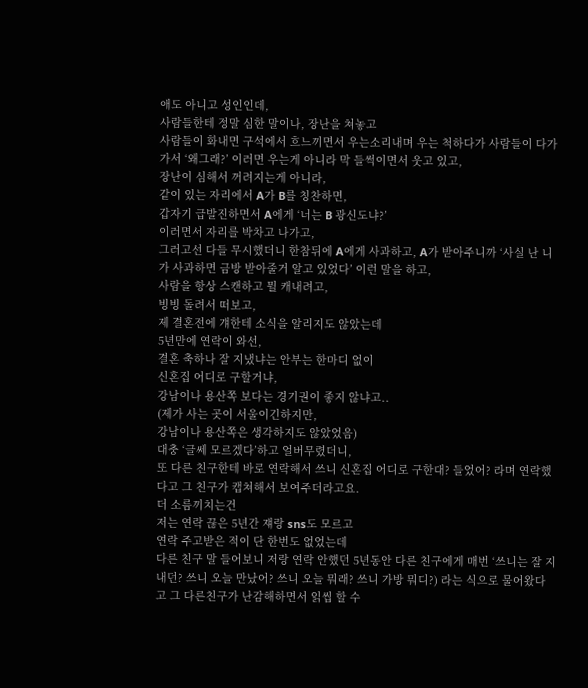애도 아니고 성인인데,
사람들한테 정말 심한 말이나, 장난을 쳐놓고
사람들이 화내면 구석에서 흐느끼면서 우는소리내며 우는 척하다가 사람들이 다가가서 ‘왜그래?’ 이러면 우는게 아니라 막 들썩이면서 웃고 있고,
장난이 심해서 꺼려지는게 아니라,
같이 있는 자리에서 A가 B를 칭찬하면,
갑자기 급발진하면서 A에게 ‘너는 B 광신도냐?’
이러면서 자리를 박차고 나가고,
그러고선 다들 무시했더니 한참뒤에 A에게 사과하고, A가 받아주니까 ‘사실 난 니가 사과하면 금방 받아줄거 알고 있었다’ 이런 말을 하고,
사람을 항상 스캔하고 뭘 캐내려고,
빙빙 돌려서 떠보고,
제 결혼전에 걔한테 소식을 알리지도 않았는데
5년만에 연락이 와선,
결혼 축하나 잘 지냈냐는 안부는 한마디 없이
신혼집 어디로 구할거냐,
강남이나 용산쪽 보다는 경기권이 좋지 않냐고..
(제가 사는 곳이 서울이긴하지만,
강남이나 용산쪽은 생각하지도 않았었음)
대충 ‘글쎄 모르겠다’하고 얼버무렸더니,
또 다른 친구한테 바로 연락해서 쓰니 신혼집 어디로 구한대? 들었어? 라며 연락했다고 그 친구가 캡쳐해서 보여주더라고요.
더 소름끼치는건
저는 연락 끊은 5년간 쟤랑 sns도 모르고
연락 주고받은 적이 단 한번도 없었는데
다른 친구 말 들어보니 저랑 연락 안했던 5년동안 다른 친구에게 매번 ‘쓰니는 잘 지내던? 쓰니 오늘 만났어? 쓰니 오늘 뭐래? 쓰니 가방 뭐디?) 라는 식으로 물어왔다고 그 다른친구가 난감해하면서 읽씹 할 수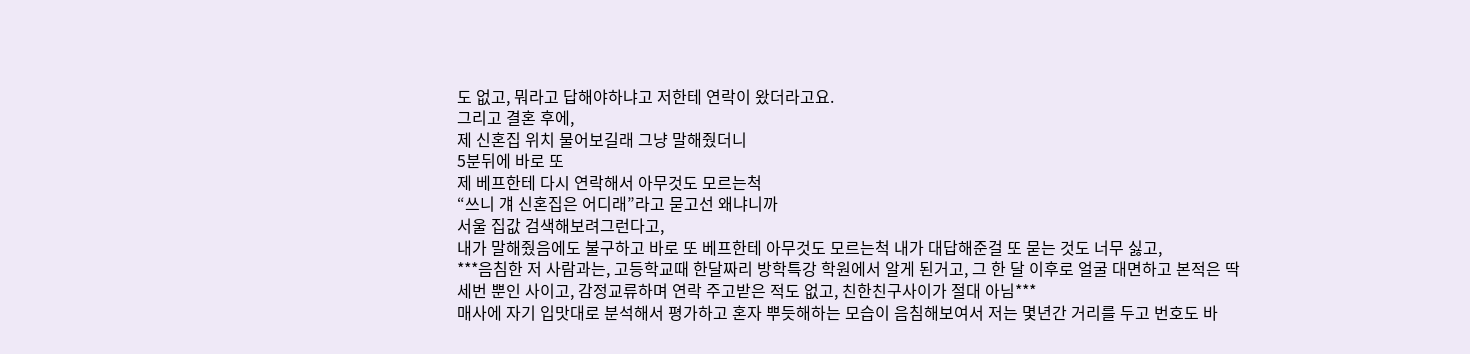도 없고, 뭐라고 답해야하냐고 저한테 연락이 왔더라고요.
그리고 결혼 후에,
제 신혼집 위치 물어보길래 그냥 말해줬더니
5분뒤에 바로 또
제 베프한테 다시 연락해서 아무것도 모르는척
“쓰니 걔 신혼집은 어디래”라고 묻고선 왜냐니까
서울 집값 검색해보려그런다고,
내가 말해줬음에도 불구하고 바로 또 베프한테 아무것도 모르는척 내가 대답해준걸 또 묻는 것도 너무 싫고,
***음침한 저 사람과는, 고등학교때 한달짜리 방학특강 학원에서 알게 된거고, 그 한 달 이후로 얼굴 대면하고 본적은 딱 세번 뿐인 사이고, 감정교류하며 연락 주고받은 적도 없고, 친한친구사이가 절대 아님***
매사에 자기 입맛대로 분석해서 평가하고 혼자 뿌듯해하는 모습이 음침해보여서 저는 몇년간 거리를 두고 번호도 바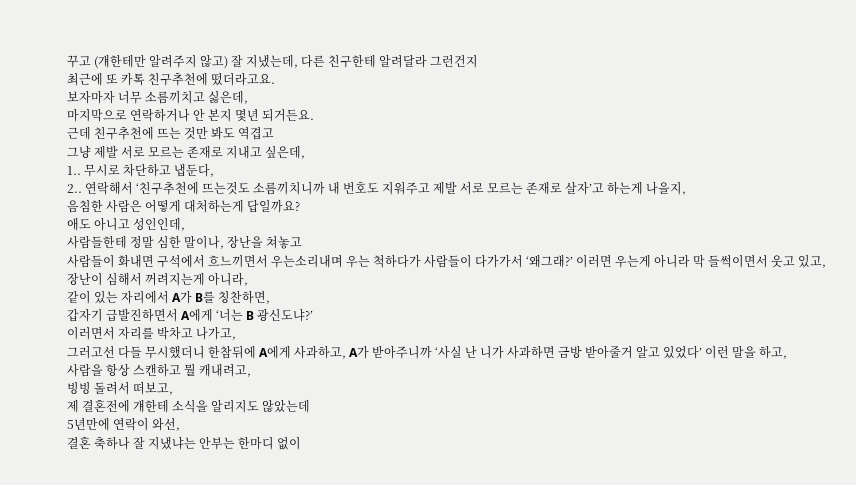꾸고 (걔한테만 알려주지 않고) 잘 지냈는데, 다른 친구한테 알려달라 그런건지
최근에 또 카톡 친구추천에 떴더라고요.
보자마자 너무 소름끼치고 싫은데,
마지막으로 연락하거나 안 본지 몇년 되거든요.
근데 친구추천에 뜨는 것만 봐도 역겹고
그냥 제발 서로 모르는 존재로 지내고 싶은데,
1.. 무시로 차단하고 냅둔다,
2.. 연락해서 ‘친구추천에 뜨는것도 소름끼치니까 내 번호도 지워주고 제발 서로 모르는 존재로 살자’고 하는게 나을지,
음침한 사람은 어떻게 대처하는게 답일까요?
애도 아니고 성인인데,
사람들한테 정말 심한 말이나, 장난을 쳐놓고
사람들이 화내면 구석에서 흐느끼면서 우는소리내며 우는 척하다가 사람들이 다가가서 ‘왜그래?’ 이러면 우는게 아니라 막 들썩이면서 웃고 있고,
장난이 심해서 꺼려지는게 아니라,
같이 있는 자리에서 A가 B를 칭찬하면,
갑자기 급발진하면서 A에게 ‘너는 B 광신도냐?’
이러면서 자리를 박차고 나가고,
그러고선 다들 무시했더니 한참뒤에 A에게 사과하고, A가 받아주니까 ‘사실 난 니가 사과하면 금방 받아줄거 알고 있었다’ 이런 말을 하고,
사람을 항상 스캔하고 뭘 캐내려고,
빙빙 돌려서 떠보고,
제 결혼전에 걔한테 소식을 알리지도 않았는데
5년만에 연락이 와선,
결혼 축하나 잘 지냈냐는 안부는 한마디 없이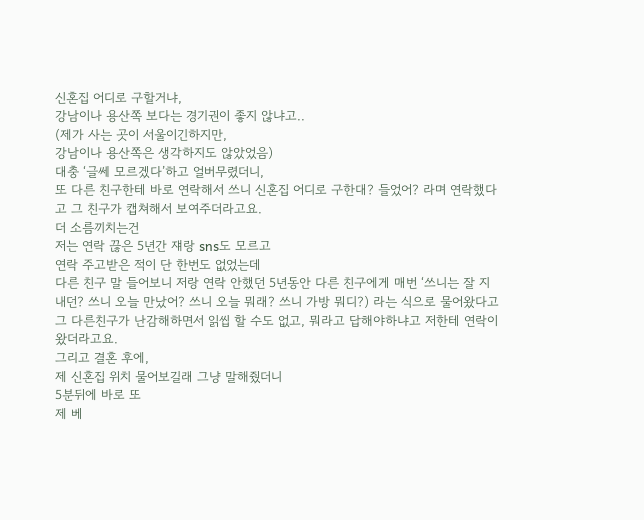신혼집 어디로 구할거냐,
강남이나 용산쪽 보다는 경기권이 좋지 않냐고..
(제가 사는 곳이 서울이긴하지만,
강남이나 용산쪽은 생각하지도 않았었음)
대충 ‘글쎄 모르겠다’하고 얼버무렸더니,
또 다른 친구한테 바로 연락해서 쓰니 신혼집 어디로 구한대? 들었어? 라며 연락했다고 그 친구가 캡쳐해서 보여주더라고요.
더 소름끼치는건
저는 연락 끊은 5년간 쟤랑 sns도 모르고
연락 주고받은 적이 단 한번도 없었는데
다른 친구 말 들어보니 저랑 연락 안했던 5년동안 다른 친구에게 매번 ‘쓰니는 잘 지내던? 쓰니 오늘 만났어? 쓰니 오늘 뭐래? 쓰니 가방 뭐디?) 라는 식으로 물어왔다고 그 다른친구가 난감해하면서 읽씹 할 수도 없고, 뭐라고 답해야하냐고 저한테 연락이 왔더라고요.
그리고 결혼 후에,
제 신혼집 위치 물어보길래 그냥 말해줬더니
5분뒤에 바로 또
제 베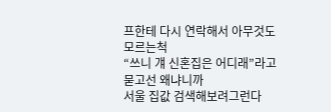프한테 다시 연락해서 아무것도 모르는척
“쓰니 걔 신혼집은 어디래”라고 묻고선 왜냐니까
서울 집값 검색해보려그런다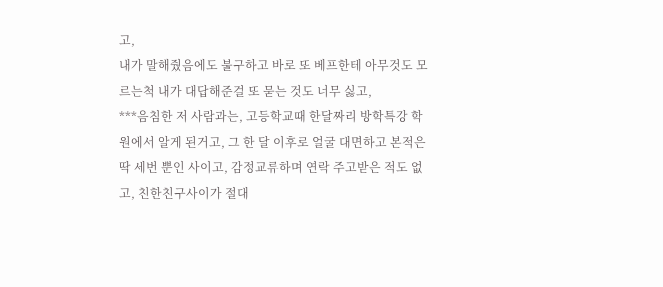고,
내가 말해줬음에도 불구하고 바로 또 베프한테 아무것도 모르는척 내가 대답해준걸 또 묻는 것도 너무 싫고,
***음침한 저 사람과는, 고등학교때 한달짜리 방학특강 학원에서 알게 된거고, 그 한 달 이후로 얼굴 대면하고 본적은 딱 세번 뿐인 사이고, 감정교류하며 연락 주고받은 적도 없고, 친한친구사이가 절대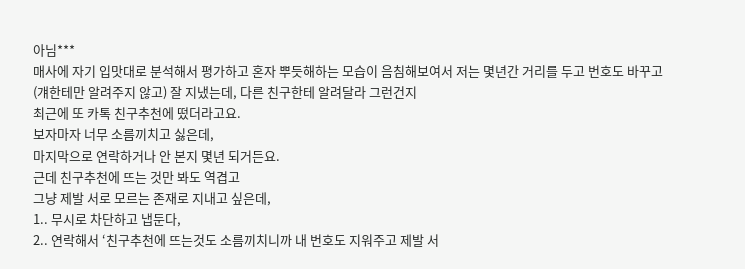아님***
매사에 자기 입맛대로 분석해서 평가하고 혼자 뿌듯해하는 모습이 음침해보여서 저는 몇년간 거리를 두고 번호도 바꾸고 (걔한테만 알려주지 않고) 잘 지냈는데, 다른 친구한테 알려달라 그런건지
최근에 또 카톡 친구추천에 떴더라고요.
보자마자 너무 소름끼치고 싫은데,
마지막으로 연락하거나 안 본지 몇년 되거든요.
근데 친구추천에 뜨는 것만 봐도 역겹고
그냥 제발 서로 모르는 존재로 지내고 싶은데,
1.. 무시로 차단하고 냅둔다,
2.. 연락해서 ‘친구추천에 뜨는것도 소름끼치니까 내 번호도 지워주고 제발 서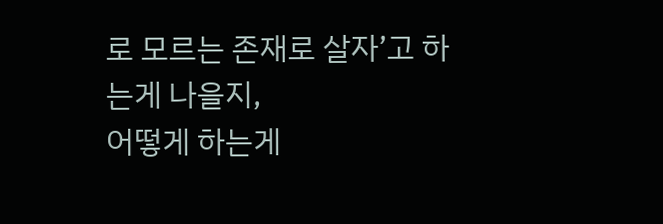로 모르는 존재로 살자’고 하는게 나을지,
어떻게 하는게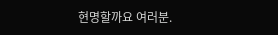현명할까요 여러분.